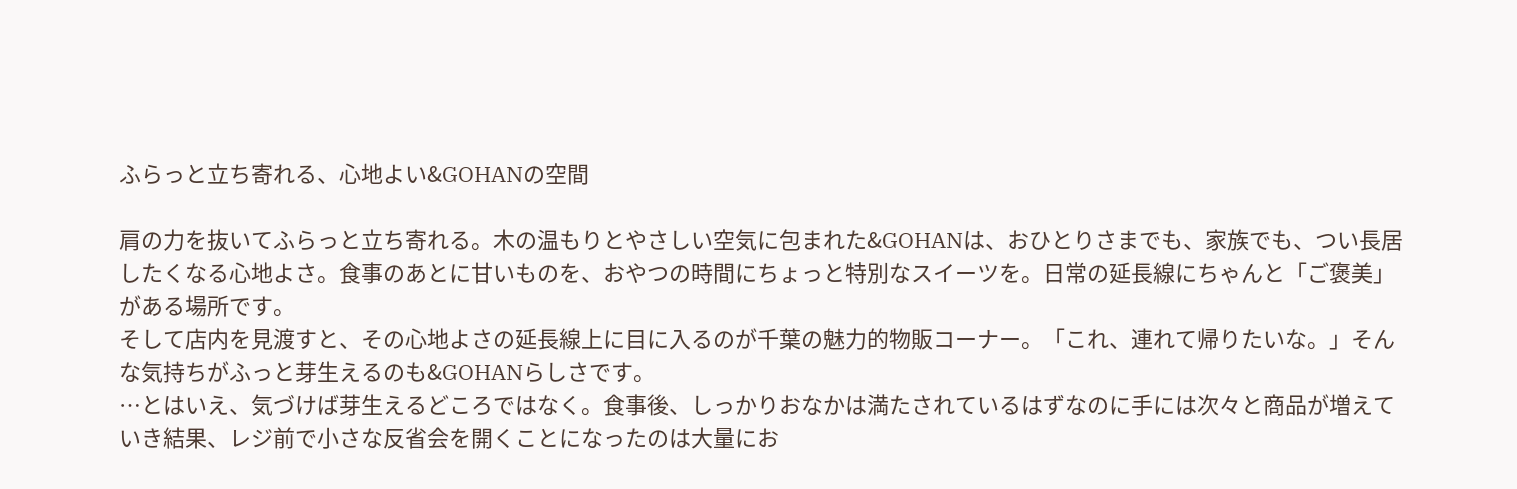ふらっと立ち寄れる、心地よい&GOHANの空間

肩の力を抜いてふらっと立ち寄れる。木の温もりとやさしい空気に包まれた&GOHANは、おひとりさまでも、家族でも、つい長居したくなる心地よさ。食事のあとに甘いものを、おやつの時間にちょっと特別なスイーツを。日常の延長線にちゃんと「ご褒美」がある場所です。
そして店内を見渡すと、その心地よさの延長線上に目に入るのが千葉の魅力的物販コーナー。「これ、連れて帰りたいな。」そんな気持ちがふっと芽生えるのも&GOHANらしさです。
…とはいえ、気づけば芽生えるどころではなく。食事後、しっかりおなかは満たされているはずなのに手には次々と商品が増えていき結果、レジ前で小さな反省会を開くことになったのは大量にお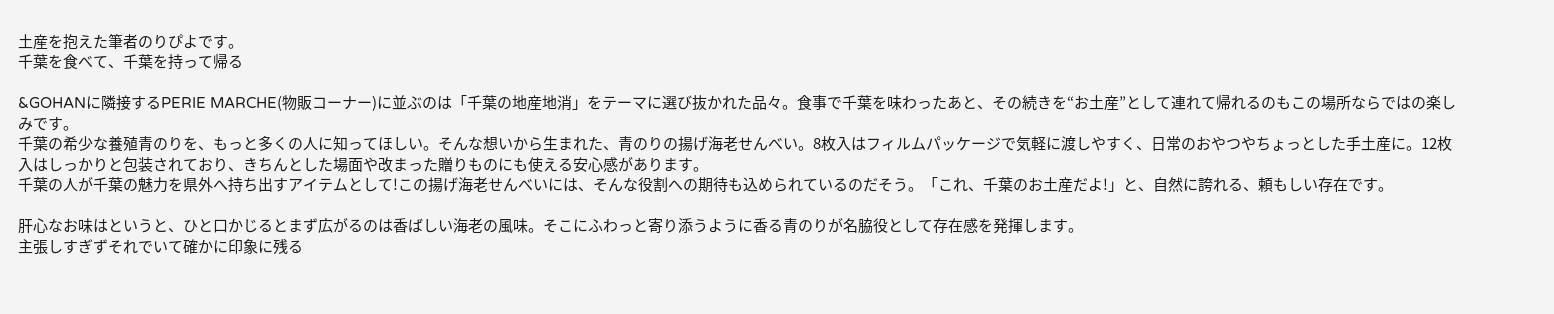土産を抱えた筆者のりぴよです。
千葉を食べて、千葉を持って帰る

&GOHANに隣接するPERIE MARCHE(物販コーナー)に並ぶのは「千葉の地産地消」をテーマに選び抜かれた品々。食事で千葉を味わったあと、その続きを“お土産”として連れて帰れるのもこの場所ならではの楽しみです。
千葉の希少な養殖青のりを、もっと多くの人に知ってほしい。そんな想いから生まれた、青のりの揚げ海老せんべい。8枚入はフィルムパッケージで気軽に渡しやすく、日常のおやつやちょっとした手土産に。12枚入はしっかりと包装されており、きちんとした場面や改まった贈りものにも使える安心感があります。
千葉の人が千葉の魅力を県外へ持ち出すアイテムとして!この揚げ海老せんべいには、そんな役割への期待も込められているのだそう。「これ、千葉のお土産だよ!」と、自然に誇れる、頼もしい存在です。

肝心なお味はというと、ひと口かじるとまず広がるのは香ばしい海老の風味。そこにふわっと寄り添うように香る青のりが名脇役として存在感を発揮します。
主張しすぎずそれでいて確かに印象に残る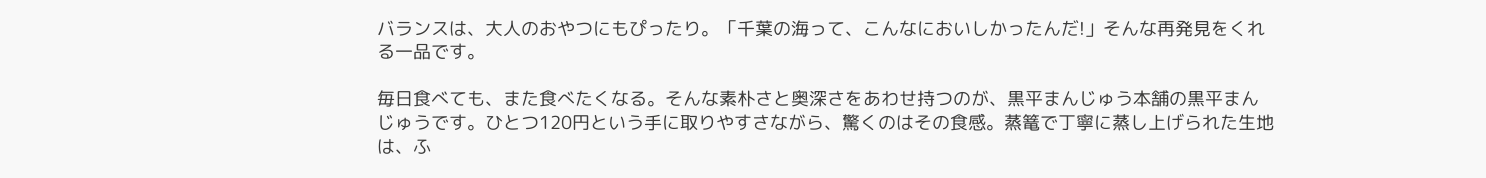バランスは、大人のおやつにもぴったり。「千葉の海って、こんなにおいしかったんだ!」そんな再発見をくれる一品です。

毎日食べても、また食べたくなる。そんな素朴さと奥深さをあわせ持つのが、黒平まんじゅう本舗の黒平まんじゅうです。ひとつ120円という手に取りやすさながら、驚くのはその食感。蒸篭で丁寧に蒸し上げられた生地は、ふ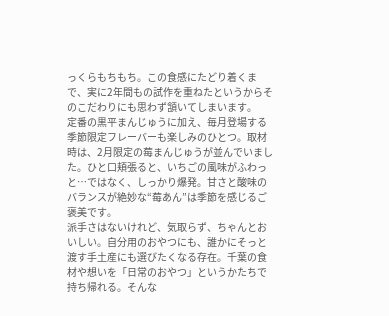っくらもちもち。この食感にたどり着くまで、実に2年間もの試作を重ねたというからそのこだわりにも思わず頷いてしまいます。
定番の黒平まんじゅうに加え、毎月登場する季節限定フレーバーも楽しみのひとつ。取材時は、2月限定の莓まんじゅうが並んでいました。ひと口頬張ると、いちごの風味がふわっと…ではなく、しっかり爆発。甘さと酸味のバランスが絶妙な“莓あん”は季節を感じるご褒美です。
派手さはないけれど、気取らず、ちゃんとおいしい。自分用のおやつにも、誰かにそっと渡す手土産にも選びたくなる存在。千葉の食材や想いを「日常のおやつ」というかたちで持ち帰れる。そんな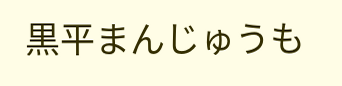黒平まんじゅうも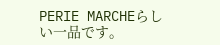PERIE MARCHEらしい一品です。